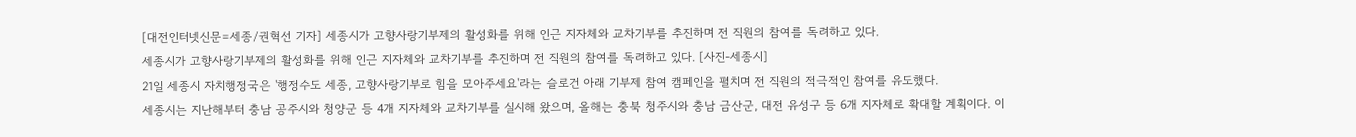[대전인터넷신문=세종/권혁선 기자] 세종시가 고향사랑기부제의 활성화를 위해 인근 지자체와 교차기부를 추진하며 전 직원의 참여를 독려하고 있다.
세종시가 고향사랑기부제의 활성화를 위해 인근 지자체와 교차기부를 추진하며 전 직원의 참여를 독려하고 있다. [사진-세종시]
21일 세종시 자치행정국은 '행정수도 세종, 고향사랑기부로 힘을 모아주세요'라는 슬로건 아래 기부제 참여 캠페인을 펼치며 전 직원의 적극적인 참여를 유도했다.
세종시는 지난해부터 충남 공주시와 청양군 등 4개 지자체와 교차기부를 실시해 왔으며, 올해는 충북 청주시와 충남 금산군, 대전 유성구 등 6개 지자체로 확대할 계획이다. 이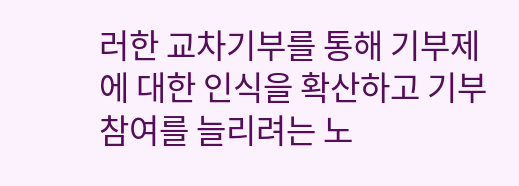러한 교차기부를 통해 기부제에 대한 인식을 확산하고 기부 참여를 늘리려는 노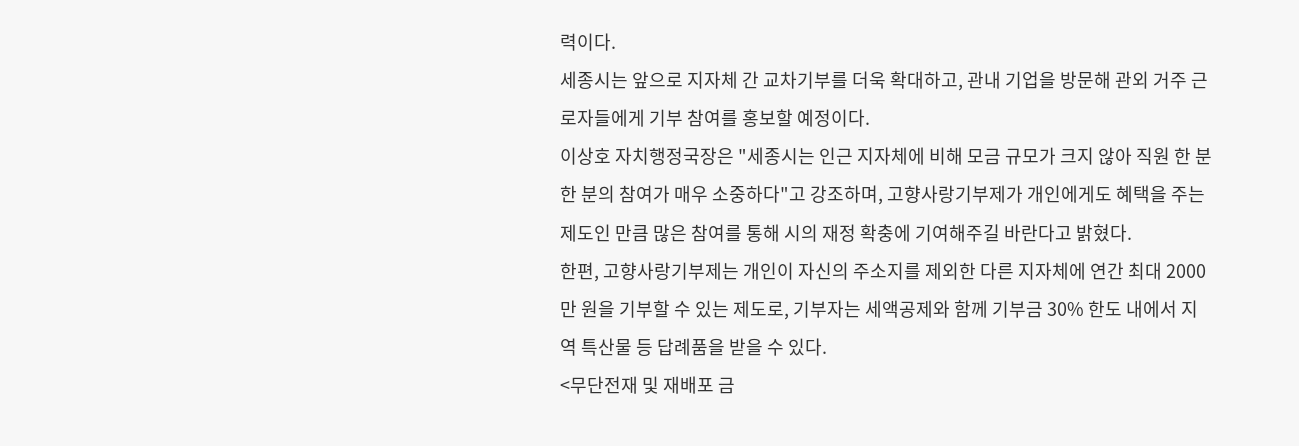력이다.
세종시는 앞으로 지자체 간 교차기부를 더욱 확대하고, 관내 기업을 방문해 관외 거주 근로자들에게 기부 참여를 홍보할 예정이다.
이상호 자치행정국장은 "세종시는 인근 지자체에 비해 모금 규모가 크지 않아 직원 한 분 한 분의 참여가 매우 소중하다"고 강조하며, 고향사랑기부제가 개인에게도 혜택을 주는 제도인 만큼 많은 참여를 통해 시의 재정 확충에 기여해주길 바란다고 밝혔다.
한편, 고향사랑기부제는 개인이 자신의 주소지를 제외한 다른 지자체에 연간 최대 2000만 원을 기부할 수 있는 제도로, 기부자는 세액공제와 함께 기부금 30% 한도 내에서 지역 특산물 등 답례품을 받을 수 있다.
<무단전재 및 재배포 금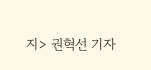지> 권혁선 기자